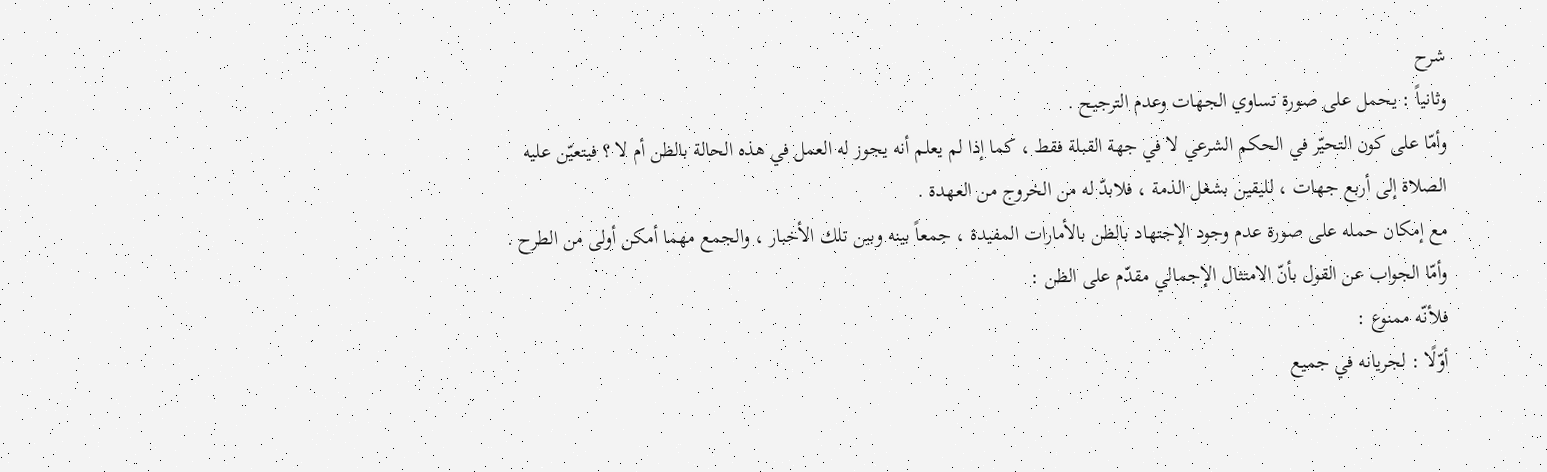شرح
وثانياً : يحمل على صورة تساوي الجهات وعدم الترجيح .
وأمّا على كون التحيّر في الحكم الشرعي لا في جهة القبلة فقط ، كما إذا لم يعلم أنه يجوز له العمل في هذه الحالة بالظن أم لا ؟ فيتعيّن عليه الصلاة إلى أربع جهات ، لليقين بشغل الذمة ، فلابدّ له من الخروج من العهدة .
مع إمكان حمله على صورة عدم وجود الإجتهاد بالظن بالأمارات المفيدة ، جمعاً بينه وبين تلك الأخبار ، والجمع مهما أمكن أولى من الطرح .
وأمّا الجواب عن القول بأنّ الامتثال الإجمالي مقدّم على الظن :
فلأنّه ممنوع :
أوّلًا : لجريانه في جميع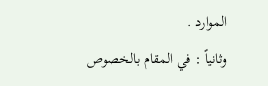الموارد .
وثانياً : في المقام بالخصوص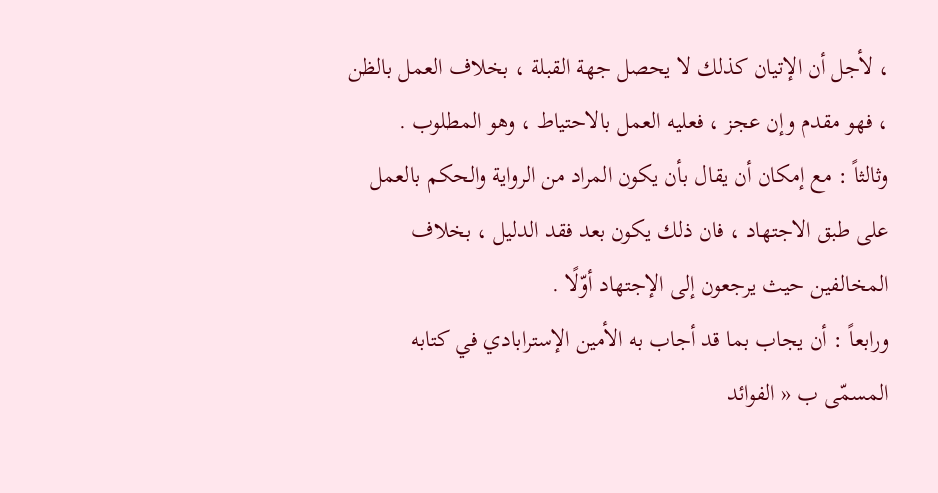، لأجل أن الإتيان كذلك لا يحصل جهة القبلة ، بخلاف العمل بالظن ، فهو مقدم وإن عجز ، فعليه العمل بالاحتياط ، وهو المطلوب .
وثالثاً : مع إمكان أن يقال بأن يكون المراد من الرواية والحكم بالعمل على طبق الاجتهاد ، فان ذلك يكون بعد فقد الدليل ، بخلاف المخالفين حيث يرجعون إلى الإجتهاد أوّلًا .
ورابعاً : أن يجاب بما قد أجاب به الأمين الإسترابادي في كتابه المسمّى ب « الفوائد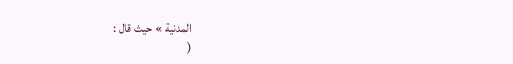المدنية » حيث قال :
(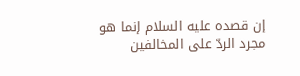إن قصده عليه السلام إنما هو مجرد الردّ على المخالفين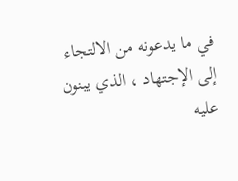في ما يدعونه من الالتجاء إلى الإجتهاد ، الذي يبنون عليه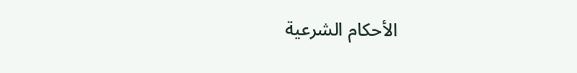الأحكام الشرعية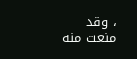، وقد منعت منه